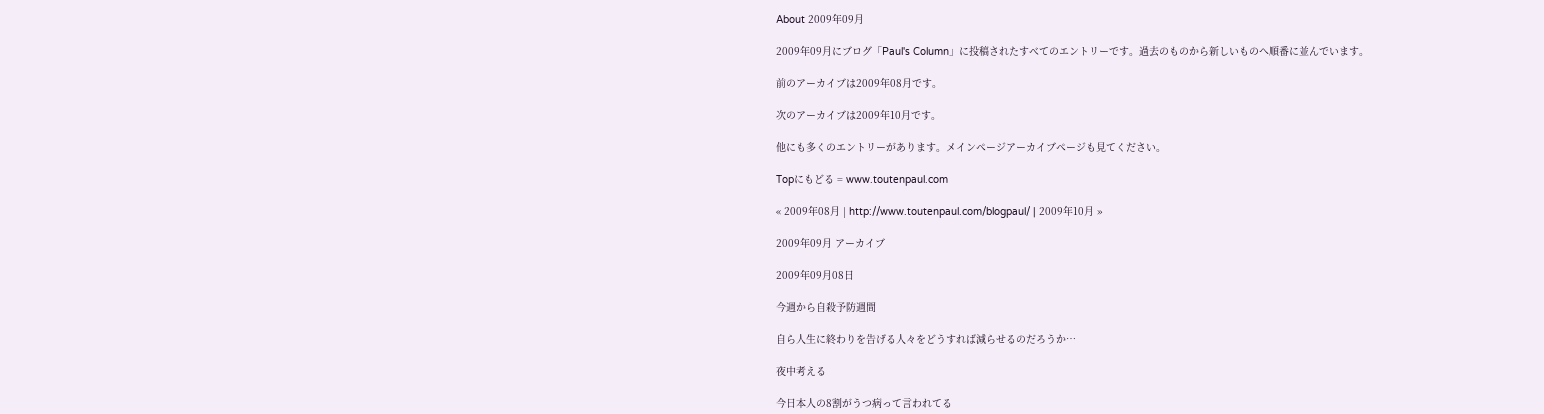About 2009年09月

2009年09月にブログ「Paul's Column」に投稿されたすべてのエントリーです。過去のものから新しいものへ順番に並んでいます。

前のアーカイブは2009年08月です。

次のアーカイブは2009年10月です。

他にも多くのエントリーがあります。メインページアーカイブページも見てください。

Topにもどる = www.toutenpaul.com

« 2009年08月 | http://www.toutenpaul.com/blogpaul/ | 2009年10月 »

2009年09月 アーカイブ

2009年09月08日

今週から自殺予防週間

自ら人生に終わりを告げる人々をどうすれば減らせるのだろうか…

夜中考える

今日本人の8割がうつ病って言われてる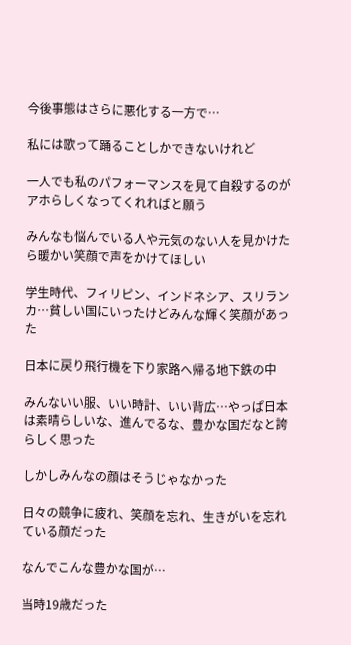今後事態はさらに悪化する一方で…

私には歌って踊ることしかできないけれど

一人でも私のパフォーマンスを見て自殺するのがアホらしくなってくれればと願う

みんなも悩んでいる人や元気のない人を見かけたら暖かい笑顔で声をかけてほしい

学生時代、フィリピン、インドネシア、スリランカ…貧しい国にいったけどみんな輝く笑顔があった

日本に戻り飛行機を下り家路へ帰る地下鉄の中

みんないい服、いい時計、いい背広…やっぱ日本は素晴らしいな、進んでるな、豊かな国だなと誇らしく思った

しかしみんなの顔はそうじゃなかった

日々の競争に疲れ、笑顔を忘れ、生きがいを忘れている顔だった

なんでこんな豊かな国が…

当時19歳だった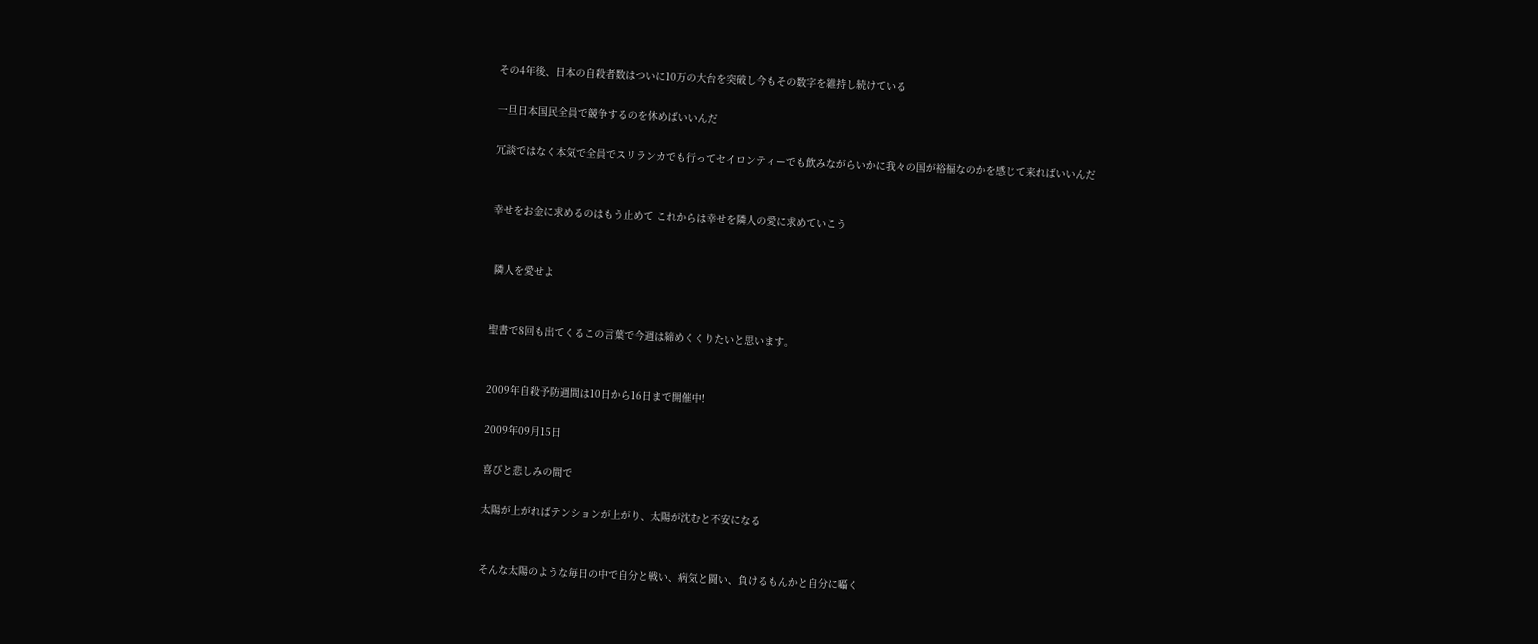その4年後、日本の自殺者数はついに10万の大台を突破し今もその数字を維持し続けている

一旦日本国民全員で競争するのを休めばいいんだ

冗談ではなく本気で全員でスリランカでも行ってセイロンティーでも飲みながらいかに我々の国が裕福なのかを感じて来ればいいんだ


幸せをお金に求めるのはもう止めて これからは幸せを隣人の愛に求めていこう


 隣人を愛せよ


聖書で8回も出てくるこの言葉で今週は締めくくりたいと思います。


2009年自殺予防週間は10日から16日まで開催中!

2009年09月15日

喜びと悲しみの間で

太陽が上がればテンションが上がり、太陽が沈むと不安になる


そんな太陽のような毎日の中で自分と戦い、病気と闘い、負けるもんかと自分に囁く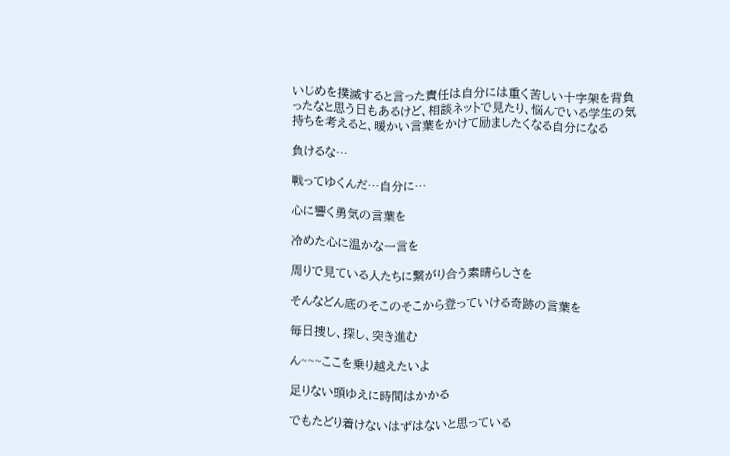いじめを撲滅すると言った責任は自分には重く苦しい十字架を背負ったなと思う日もあるけど、相談ネットで見たり、悩んでいる学生の気持ちを考えると、暖かい言葉をかけて励ましたくなる自分になる

負けるな…

戦ってゆくんだ…自分に…

心に響く勇気の言葉を

冷めた心に温かな一言を

周りで見ている人たちに繋がり合う素晴らしさを

そんなどん底のそこのそこから登っていける奇跡の言葉を

毎日捜し、探し、突き進む

ん~~~ここを乗り越えたいよ

足りない頭ゆえに時間はかかる

でもたどり着けないはずはないと思っている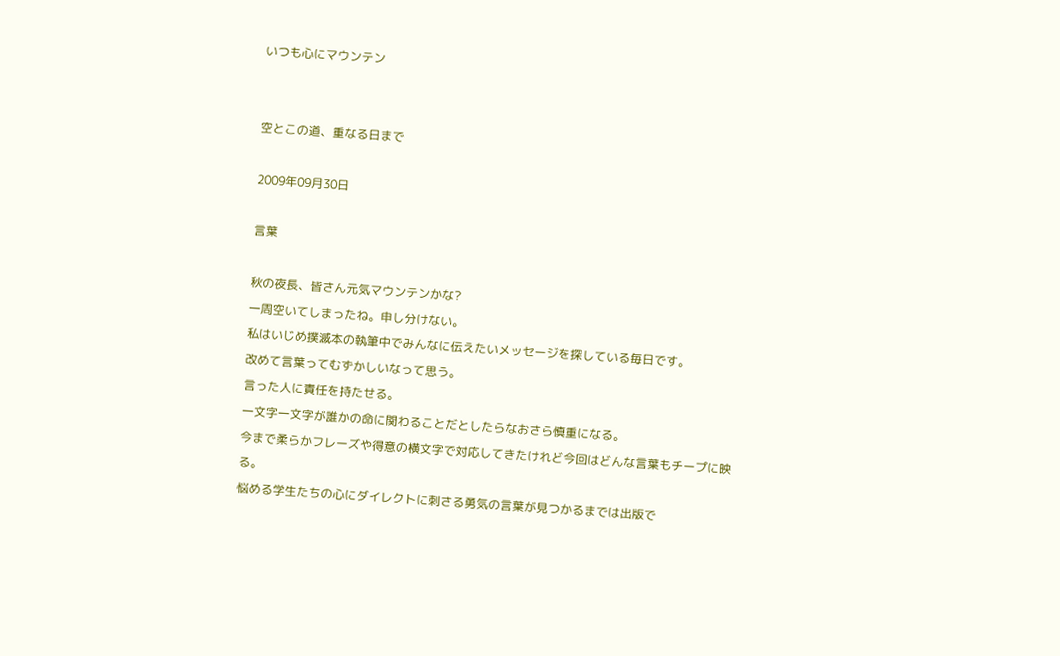いつも心にマウンテン


空とこの道、重なる日まで

2009年09月30日

言葉

秋の夜長、皆さん元気マウンテンかな?
一周空いてしまったね。申し分けない。
私はいじめ撲滅本の執筆中でみんなに伝えたいメッセージを探している毎日です。
改めて言葉ってむずかしいなって思う。
言った人に責任を持たせる。
一文字一文字が誰かの命に関わることだとしたらなおさら慎重になる。
今まで柔らかフレーズや得意の横文字で対応してきたけれど今回はどんな言葉もチープに映る。
悩める学生たちの心にダイレクトに刺さる勇気の言葉が見つかるまでは出版で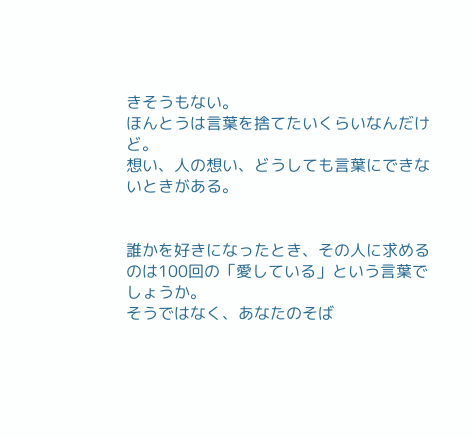きそうもない。
ほんとうは言葉を捨てたいくらいなんだけど。
想い、人の想い、どうしても言葉にできないときがある。


誰かを好きになったとき、その人に求めるのは100回の「愛している」という言葉でしょうか。
そうではなく、あなたのそば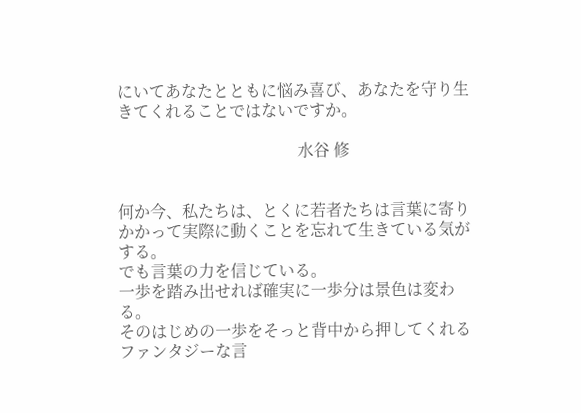にいてあなたとともに悩み喜び、あなたを守り生きてくれることではないですか。

                                             水谷 修


何か今、私たちは、とくに若者たちは言葉に寄りかかって実際に動くことを忘れて生きている気がする。
でも言葉の力を信じている。
一歩を踏み出せれば確実に一歩分は景色は変わる。
そのはじめの一歩をそっと背中から押してくれるファンタジーな言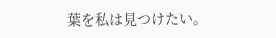葉を私は見つけたい。